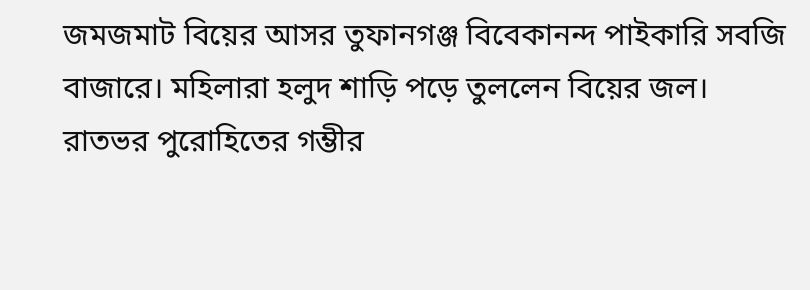জমজমাট বিয়ের আসর তুফানগঞ্জ বিবেকানন্দ পাইকারি সবজি বাজারে। মহিলারা হলুদ শাড়ি পড়ে তুললেন বিয়ের জল। রাতভর পুরোহিতের গম্ভীর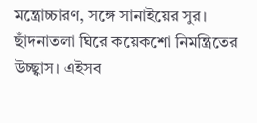মন্ত্রোচ্চারণ, সঙ্গে সানাইয়ের সুর। ছাঁদনাতলা ঘিরে কয়েকশো নিমন্ত্রিতের উচ্ছ্বাস। এইসব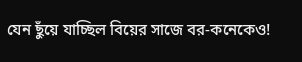যেন ছুঁয়ে যাচ্ছিল বিয়ের সাজে বর-কনেকেও!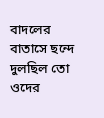বাদলের বাতাসে ছন্দে দুলছিল তো ওদের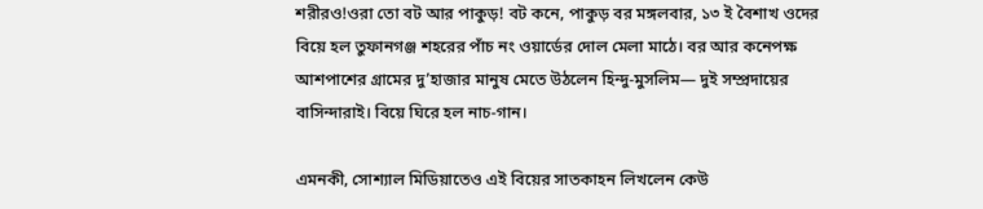শরীরও!ওরা তো বট আর পাকুড়! বট কনে, পাকুড় বর মঙ্গলবার, ১৩ ই বৈশাখ ওদের বিয়ে হল তুফানগঞ্জ শহরের পাঁচ নং ওয়ার্ডের দোল মেলা মাঠে। বর আর কনেপক্ষ আশপাশের গ্রামের দু’হাজার মানুষ মেতে উঠলেন হিন্দু-মুসলিম— দুই সম্প্রদায়ের বাসিন্দারাই। বিয়ে ঘিরে হল নাচ-গান।

এমনকী, সোশ্যাল মিডিয়াতেও এই বিয়ের সাতকাহন লিখলেন কেউ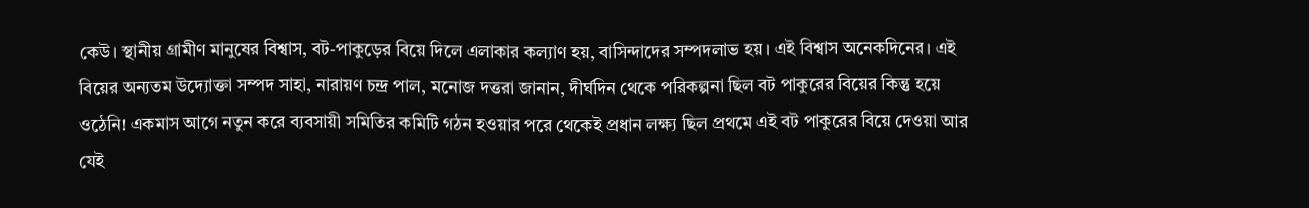কেউ। স্থানীয় গ্রামীণ মানুষের বিশ্বাস, বট-পাকুড়ের বিয়ে দিলে এলাকার কল্যাণ হয়, বাসিন্দাদের সম্পদলাভ হয়। এই বিশ্বাস অনেকদিনের। এই বিয়ের অন্যতম উদ্যোক্তা সম্পদ সাহা, নারায়ণ চন্দ্র পাল, মনোজ দত্তরা জানান, দীর্ঘদিন থেকে পরিকল্পনা ছিল বট পাকুরের বিয়ের কিন্তু হয়ে ওঠেনি! একমাস আগে নতুন করে ব্যবসায়ী সমিতির কমিটি গঠন হওয়ার পরে থেকেই প্রধান লক্ষ্য ছিল প্রথমে এই বট পাকুরের বিয়ে দেওয়া আর যেই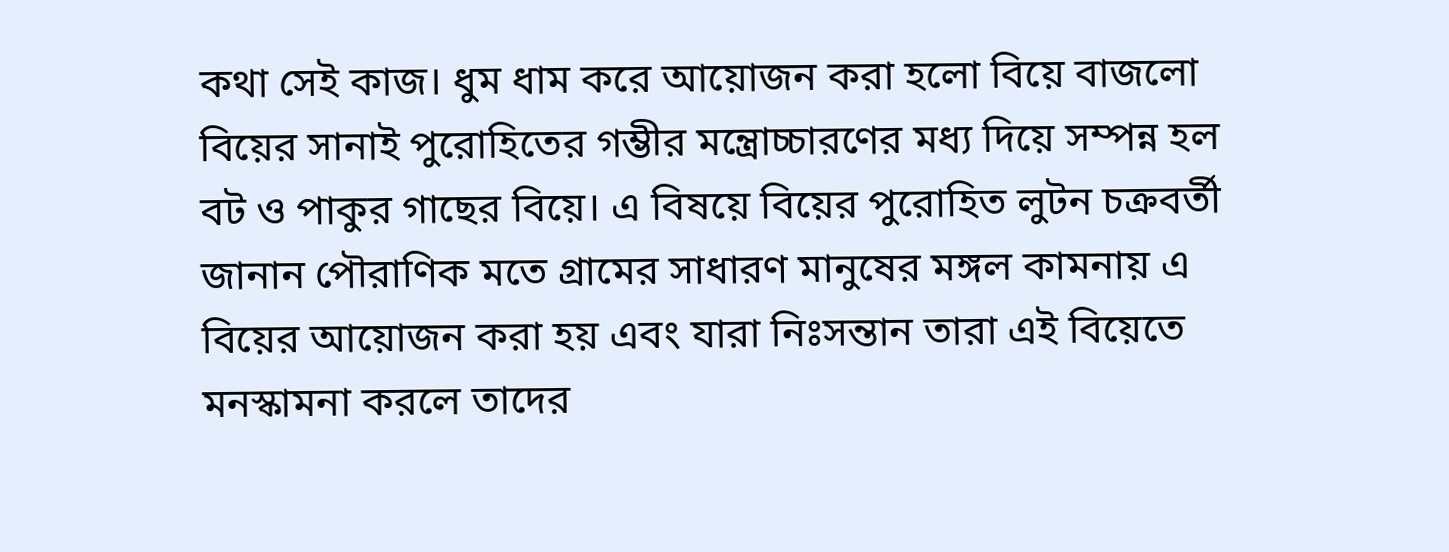কথা সেই কাজ। ধুম ধাম করে আয়োজন করা হলো বিয়ে বাজলো বিয়ের সানাই পুরোহিতের গম্ভীর মন্ত্রোচ্চারণের মধ্য দিয়ে সম্পন্ন হল বট ও পাকুর গাছের বিয়ে। এ বিষয়ে বিয়ের পুরোহিত লুটন চক্রবর্তী জানান পৌরাণিক মতে গ্রামের সাধারণ মানুষের মঙ্গল কামনায় এ বিয়ের আয়োজন করা হয় এবং যারা নিঃসন্তান তারা এই বিয়েতে মনস্কামনা করলে তাদের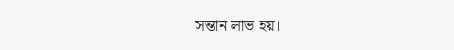সন্তান লাভ হয়।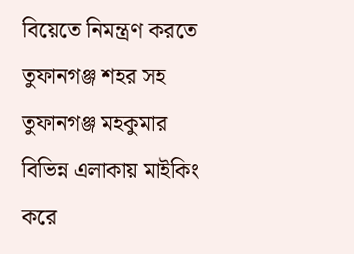বিয়েতে নিমন্ত্রণ করতে তুফানগঞ্জ শহর সহ তুফানগঞ্জ মহকুমার বিভিন্ন এলাকায় মাইকিং করে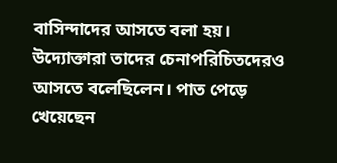বাসিন্দাদের আসতে বলা হয়। উদ্যোক্তারা তাদের চেনাপরিচিতদেরও আসতে বলেছিলেন। পাত পেড়ে খেয়েছেন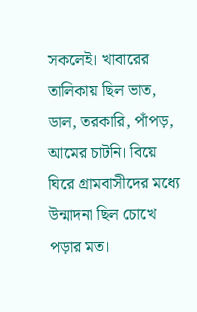সকলেই। খাবারের তালিকায় ছিল ভাত, ডাল, তরকারি, পাঁপড়, আমের চাটনি। বিয়ে ঘিরে গ্রামবাসীদের মধ্যে উন্মাদনা ছিল চোখে পড়ার মত।